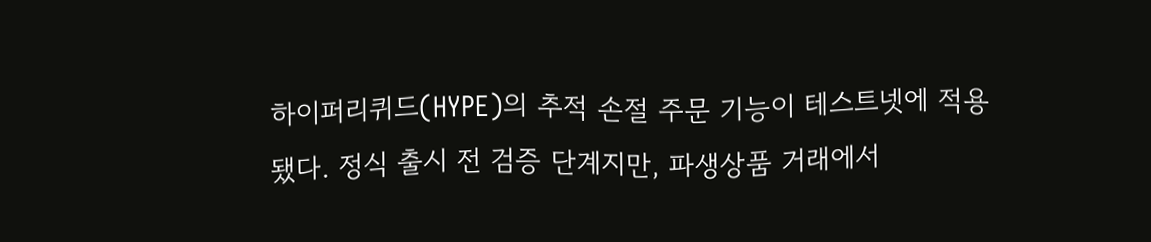하이퍼리퀴드(HYPE)의 추적 손절 주문 기능이 테스트넷에 적용됐다. 정식 출시 전 검증 단계지만, 파생상품 거래에서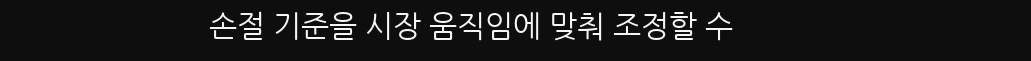손절 기준을 시장 움직임에 맞춰 조정할 수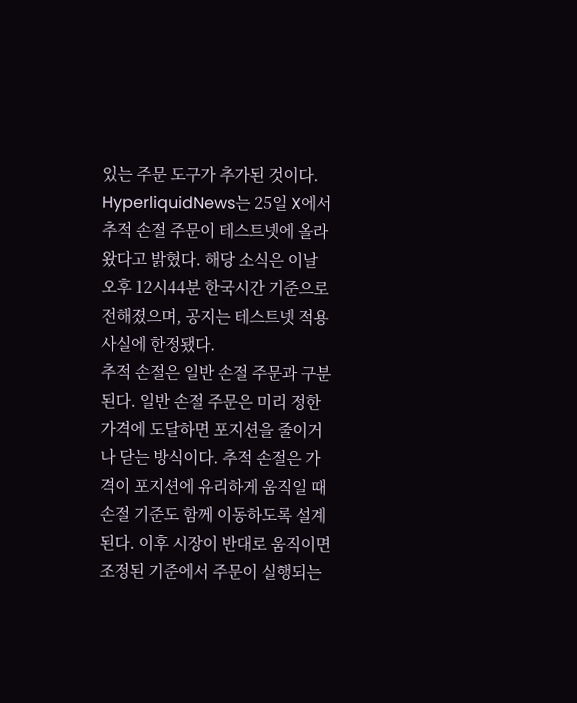있는 주문 도구가 추가된 것이다.
HyperliquidNews는 25일 X에서 추적 손절 주문이 테스트넷에 올라왔다고 밝혔다. 해당 소식은 이날 오후 12시44분 한국시간 기준으로 전해졌으며, 공지는 테스트넷 적용 사실에 한정됐다.
추적 손절은 일반 손절 주문과 구분된다. 일반 손절 주문은 미리 정한 가격에 도달하면 포지션을 줄이거나 닫는 방식이다. 추적 손절은 가격이 포지션에 유리하게 움직일 때 손절 기준도 함께 이동하도록 설계된다. 이후 시장이 반대로 움직이면 조정된 기준에서 주문이 실행되는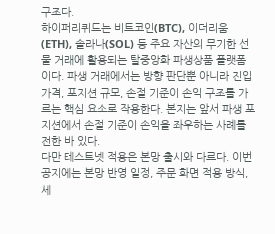구조다.
하이퍼리퀴드는 비트코인(BTC), 이더리움(ETH), 솔라나(SOL) 등 주요 자산의 무기한 선물 거래에 활용되는 탈중앙화 파생상품 플랫폼이다. 파생 거래에서는 방향 판단뿐 아니라 진입 가격, 포지션 규모, 손절 기준이 손익 구조를 가르는 핵심 요소로 작용한다. 본지는 앞서 파생 포지션에서 손절 기준이 손익을 좌우하는 사례를 전한 바 있다.
다만 테스트넷 적용은 본망 출시와 다르다. 이번 공지에는 본망 반영 일정, 주문 화면 적용 방식, 세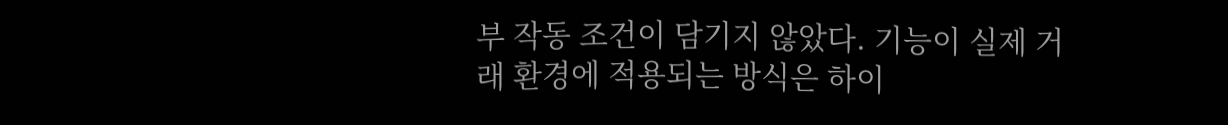부 작동 조건이 담기지 않았다. 기능이 실제 거래 환경에 적용되는 방식은 하이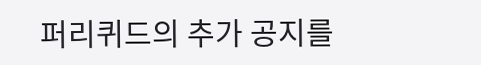퍼리퀴드의 추가 공지를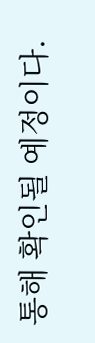통해 확인될 예정이다.